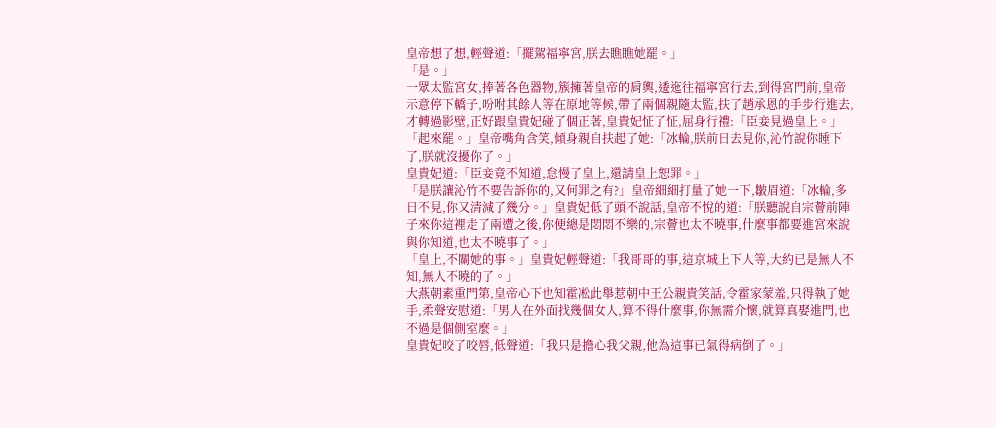皇帝想了想,輕聲道:「擺駕福寧宮,朕去瞧瞧她罷。」
「是。」
一眾太監宮女,捧著各色器物,簇擁著皇帝的肩輿,逶迤往福寧宮行去,到得宮門前,皇帝示意停下轎子,吩咐其餘人等在原地等候,帶了兩個親隨太監,扶了趙承恩的手步行進去,才轉過影壁,正好跟皇貴妃碰了個正著,皇貴妃怔了怔,屈身行禮:「臣妾見過皇上。」
「起來罷。」皇帝嘴角含笑,傾身親自扶起了她:「冰輪,朕前日去見你,沁竹說你睡下了,朕就沒擾你了。」
皇貴妃道:「臣妾竟不知道,怠慢了皇上,還請皇上恕罪。」
「是朕讓沁竹不要告訴你的,又何罪之有?」皇帝細細打量了她一下,皺眉道:「冰輪,多日不見,你又清減了幾分。」皇貴妃低了頭不說話,皇帝不悅的道:「朕聽說自宗薈前陣子來你這裡走了兩遭之後,你便總是悶悶不樂的,宗薈也太不曉事,什麼事都要進宮來說與你知道,也太不曉事了。」
「皇上,不關她的事。」皇貴妃輕聲道:「我哥哥的事,這京城上下人等,大約已是無人不知,無人不曉的了。」
大燕朝素重門第,皇帝心下也知霍凇此舉惹朝中王公親貴笑話,令霍家蒙羞,只得執了她手,柔聲安慰道:「男人在外面找幾個女人,算不得什麼事,你無需介懷,就算真娶進門,也不過是個側室麼。」
皇貴妃咬了咬唇,低聲道:「我只是擔心我父親,他為這事已氣得病倒了。」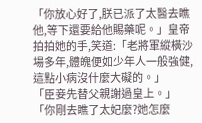「你放心好了,朕已派了太醫去瞧他,等下還要給他賜藥呢。」皇帝拍拍她的手,笑道:「老將軍縱橫沙場多年,體魄便如少年人一般強健,這點小病沒什麼大礙的。」
「臣妾先替父親謝過皇上。」
「你剛去瞧了太妃麼?她怎麼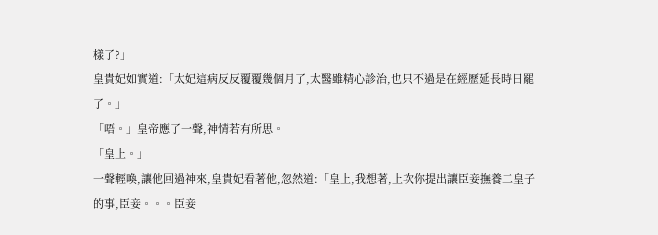樣了?」
皇貴妃如實道:「太妃這病反反覆覆幾個月了,太醫雖精心診治,也只不過是在經歷延長時日罷了。」
「唔。」皇帝應了一聲,神情若有所思。
「皇上。」
一聲輕喚,讓他回過神來,皇貴妃看著他,忽然道:「皇上,我想著,上次你提出讓臣妾撫養二皇子的事,臣妾。。。臣妾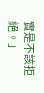實是不該拒絕。」